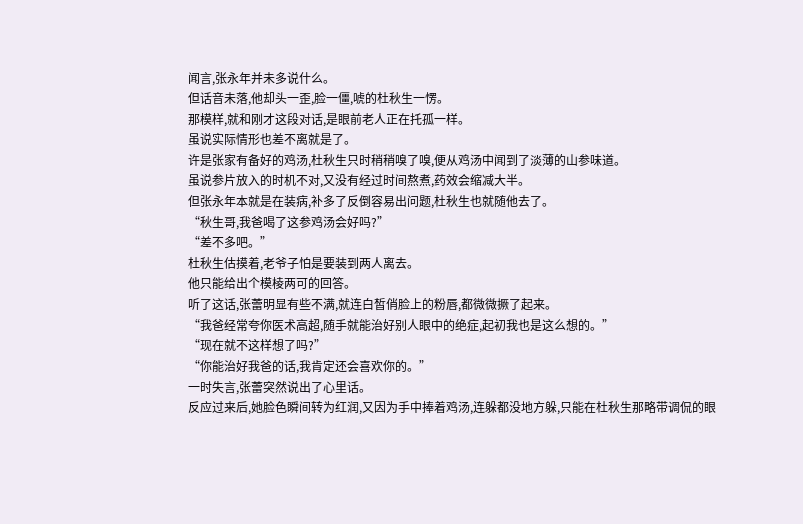闻言,张永年并未多说什么。
但话音未落,他却头一歪,脸一僵,唬的杜秋生一愣。
那模样,就和刚才这段对话,是眼前老人正在托孤一样。
虽说实际情形也差不离就是了。
许是张家有备好的鸡汤,杜秋生只时稍稍嗅了嗅,便从鸡汤中闻到了淡薄的山参味道。
虽说参片放入的时机不对,又没有经过时间熬煮,药效会缩减大半。
但张永年本就是在装病,补多了反倒容易出问题,杜秋生也就随他去了。
“秋生哥,我爸喝了这参鸡汤会好吗?”
“差不多吧。”
杜秋生估摸着,老爷子怕是要装到两人离去。
他只能给出个模棱两可的回答。
听了这话,张蕾明显有些不满,就连白皙俏脸上的粉唇,都微微撅了起来。
“我爸经常夸你医术高超,随手就能治好别人眼中的绝症,起初我也是这么想的。”
“现在就不这样想了吗?”
“你能治好我爸的话,我肯定还会喜欢你的。”
一时失言,张蕾突然说出了心里话。
反应过来后,她脸色瞬间转为红润,又因为手中捧着鸡汤,连躲都没地方躲,只能在杜秋生那略带调侃的眼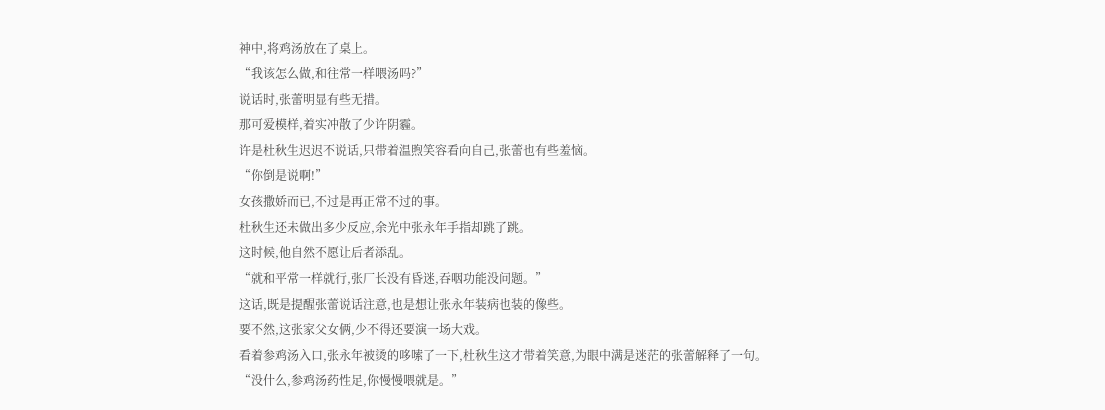神中,将鸡汤放在了桌上。
“我该怎么做,和往常一样喂汤吗?”
说话时,张蕾明显有些无措。
那可爱模样,着实冲散了少许阴霾。
许是杜秋生迟迟不说话,只带着温煦笑容看向自己,张蕾也有些羞恼。
“你倒是说啊!”
女孩撒娇而已,不过是再正常不过的事。
杜秋生还未做出多少反应,余光中张永年手指却跳了跳。
这时候,他自然不愿让后者添乱。
“就和平常一样就行,张厂长没有昏迷,吞咽功能没问题。”
这话,既是提醒张蕾说话注意,也是想让张永年装病也装的像些。
要不然,这张家父女俩,少不得还要演一场大戏。
看着参鸡汤入口,张永年被烫的哆嗦了一下,杜秋生这才带着笑意,为眼中满是迷茫的张蕾解释了一句。
“没什么,参鸡汤药性足,你慢慢喂就是。”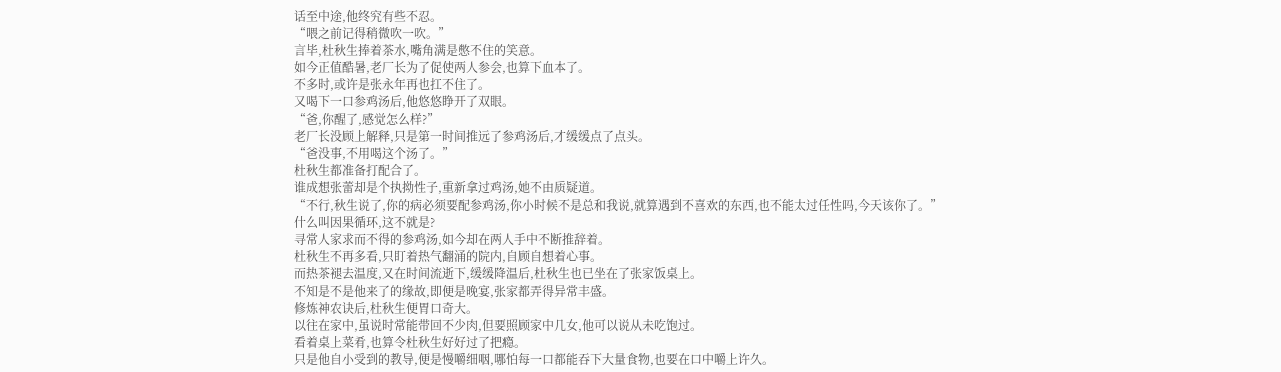话至中途,他终究有些不忍。
“喂之前记得稍微吹一吹。”
言毕,杜秋生捧着茶水,嘴角满是憋不住的笑意。
如今正值酷暑,老厂长为了促使两人参会,也算下血本了。
不多时,或许是张永年再也扛不住了。
又喝下一口参鸡汤后,他悠悠睁开了双眼。
“爸,你醒了,感觉怎么样?”
老厂长没顾上解释,只是第一时间推远了参鸡汤后,才缓缓点了点头。
“爸没事,不用喝这个汤了。”
杜秋生都准备打配合了。
谁成想张蕾却是个执拗性子,重新拿过鸡汤,她不由质疑道。
“不行,秋生说了,你的病必须要配参鸡汤,你小时候不是总和我说,就算遇到不喜欢的东西,也不能太过任性吗,今天该你了。”
什么叫因果循环,这不就是?
寻常人家求而不得的参鸡汤,如今却在两人手中不断推辞着。
杜秋生不再多看,只盯着热气翻涌的院内,自顾自想着心事。
而热茶褪去温度,又在时间流逝下,缓缓降温后,杜秋生也已坐在了张家饭桌上。
不知是不是他来了的缘故,即便是晚宴,张家都弄得异常丰盛。
修炼神农诀后,杜秋生便胃口奇大。
以往在家中,虽说时常能带回不少肉,但要照顾家中几女,他可以说从未吃饱过。
看着桌上菜肴,也算令杜秋生好好过了把瘾。
只是他自小受到的教导,便是慢嚼细咽,哪怕每一口都能吞下大量食物,也要在口中嚼上许久。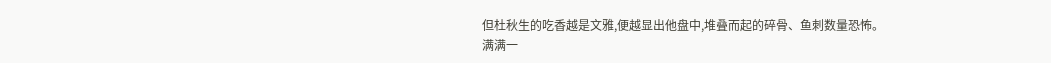但杜秋生的吃香越是文雅,便越显出他盘中,堆叠而起的碎骨、鱼刺数量恐怖。
满满一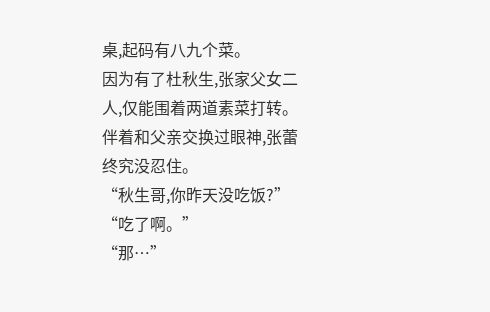桌,起码有八九个菜。
因为有了杜秋生,张家父女二人,仅能围着两道素菜打转。
伴着和父亲交换过眼神,张蕾终究没忍住。
“秋生哥,你昨天没吃饭?”
“吃了啊。”
“那…”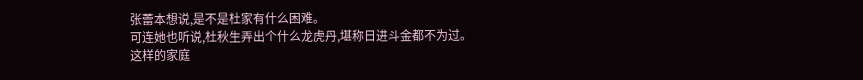张蕾本想说,是不是杜家有什么困难。
可连她也听说,杜秋生弄出个什么龙虎丹,堪称日进斗金都不为过。
这样的家庭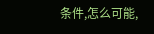条件,怎么可能,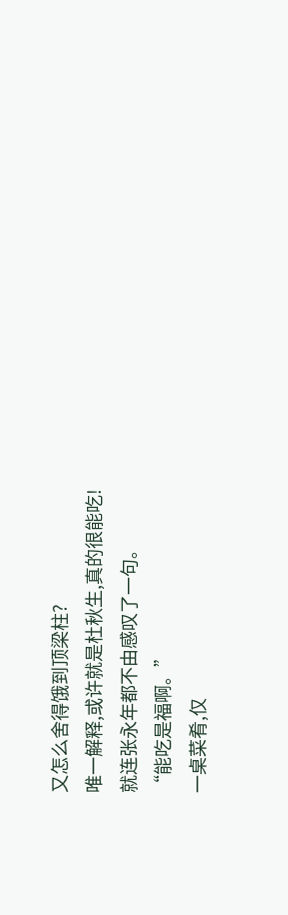又怎么舍得饿到顶梁柱?
唯一解释,或许就是杜秋生,真的很能吃!
就连张永年都不由感叹了一句。
“能吃是福啊。”
一桌菜肴,仅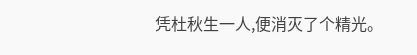凭杜秋生一人,便消灭了个精光。